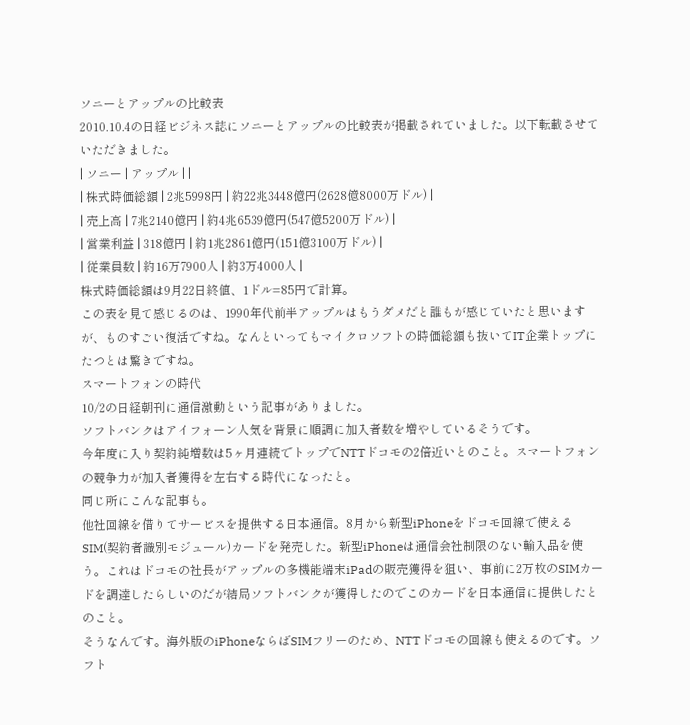ソニーとアップルの比較表
2010.10.4の日経ビジネス誌にソニーとアップルの比較表が掲載されていました。以下転載させていただきました。
| ソニー | アップル | |
| 株式時価総額 | 2兆5998円 | 約22兆3448億円(2628億8000万ドル) |
| 売上高 | 7兆2140億円 | 約4兆6539億円(547億5200万ドル) |
| 営業利益 | 318億円 | 約1兆2861億円(151億3100万ドル) |
| 従業員数 | 約16万7900人 | 約3万4000人 |
株式時価総額は9月22日終値、1ドル=85円で計算。
この表を見て感じるのは、1990年代前半アップルはもうダメだと誰もが感じていたと思いますが、ものすごい復活ですね。なんといってもマイクロソフトの時価総額も抜いてIT企業トップにたつとは驚きですね。
スマートフォンの時代
10/2の日経朝刊に通信激動という記事がありました。
ソフトバンクはアイフォーン人気を背景に順調に加入者数を増やしているそうです。
今年度に入り契約純増数は5ヶ月連続でトップでNTTドコモの2倍近いとのこと。スマートフォンの競争力が加入者獲得を左右する時代になったと。
同じ所にこんな記事も。
他社回線を借りてサービスを提供する日本通信。8月から新型iPhoneをドコモ回線で使えるSIM(契約者識別モジュール)カードを発売した。新型iPhoneは通信会社制限のない輸入品を使う。これはドコモの社長がアップルの多機能端末iPadの販売獲得を狙い、事前に2万枚のSIMカードを調達したらしいのだが結局ソフトバンクが獲得したのでこのカードを日本通信に提供したとのこと。
そうなんです。海外版のiPhoneならばSIMフリーのため、NTTドコモの回線も使えるのです。ソフト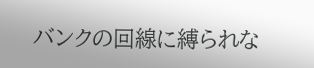バンクの回線に縛られな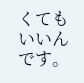くてもいいんです。